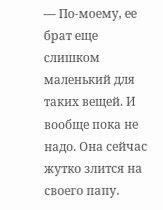— По-моему, ее брат еще слишком маленький для таких вещей. И вообще пока не надо. Она сейчас жутко злится на своего папу.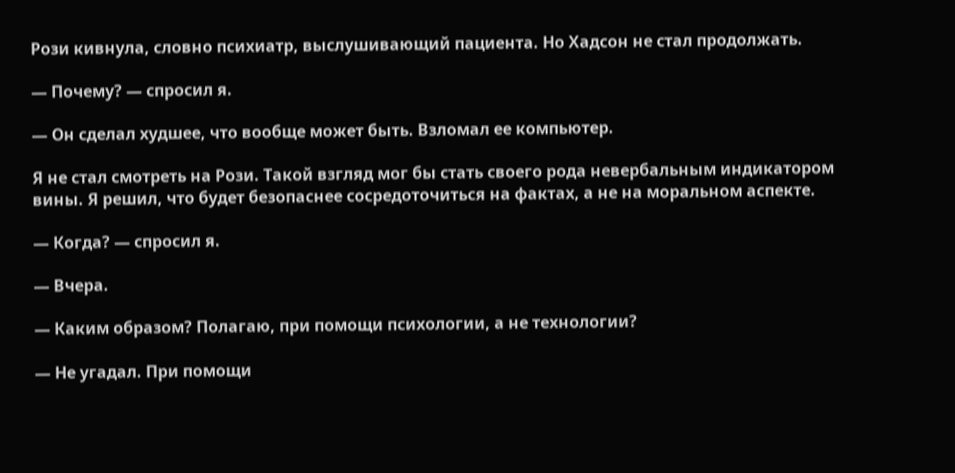Рози кивнула, словно психиатр, выслушивающий пациента. Но Хадсон не стал продолжать.

— Почему? — спросил я.

— Он сделал худшее, что вообще может быть. Взломал ее компьютер.

Я не стал смотреть на Рози. Такой взгляд мог бы стать своего рода невербальным индикатором вины. Я решил, что будет безопаснее сосредоточиться на фактах, а не на моральном аспекте.

— Когда? — спросил я.

— Вчера.

— Каким образом? Полагаю, при помощи психологии, а не технологии?

— Не угадал. При помощи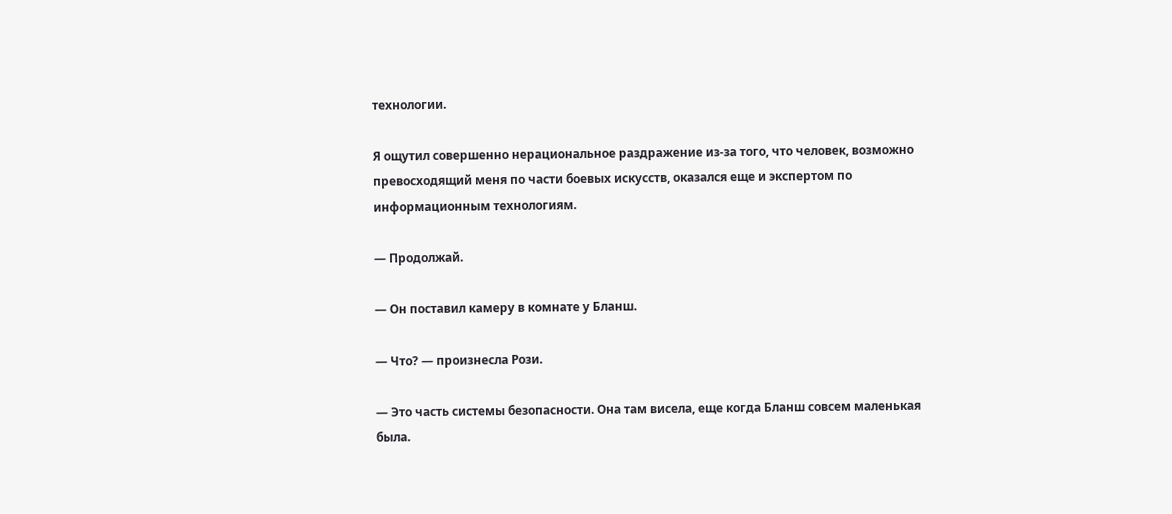технологии.

Я ощутил совершенно нерациональное раздражение из-за того, что человек, возможно превосходящий меня по части боевых искусств, оказался еще и экспертом по информационным технологиям.

— Продолжай.

— Он поставил камеру в комнате у Бланш.

— Что? — произнесла Рози.

— Это часть системы безопасности. Она там висела, еще когда Бланш совсем маленькая была.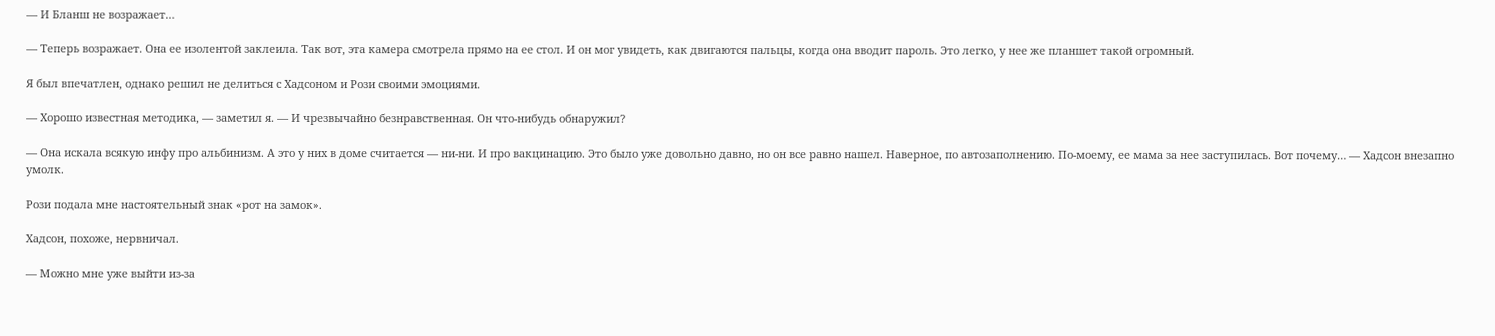— И Бланш не возражает…

— Теперь возражает. Она ее изолентой заклеила. Так вот, эта камера смотрела прямо на ее стол. И он мог увидеть, как двигаются пальцы, когда она вводит пароль. Это легко, у нее же планшет такой огромный.

Я был впечатлен, однако решил не делиться с Хадсоном и Рози своими эмоциями.

— Хорошо известная методика, — заметил я. — И чрезвычайно безнравственная. Он что-нибудь обнаружил?

— Она искала всякую инфу про альбинизм. А это у них в доме считается — ни-ни. И про вакцинацию. Это было уже довольно давно, но он все равно нашел. Наверное, по автозаполнению. По-моему, ее мама за нее заступилась. Вот почему… — Хадсон внезапно умолк.

Рози подала мне настоятельный знак «рот на замок».

Хадсон, похоже, нервничал.

— Можно мне уже выйти из-за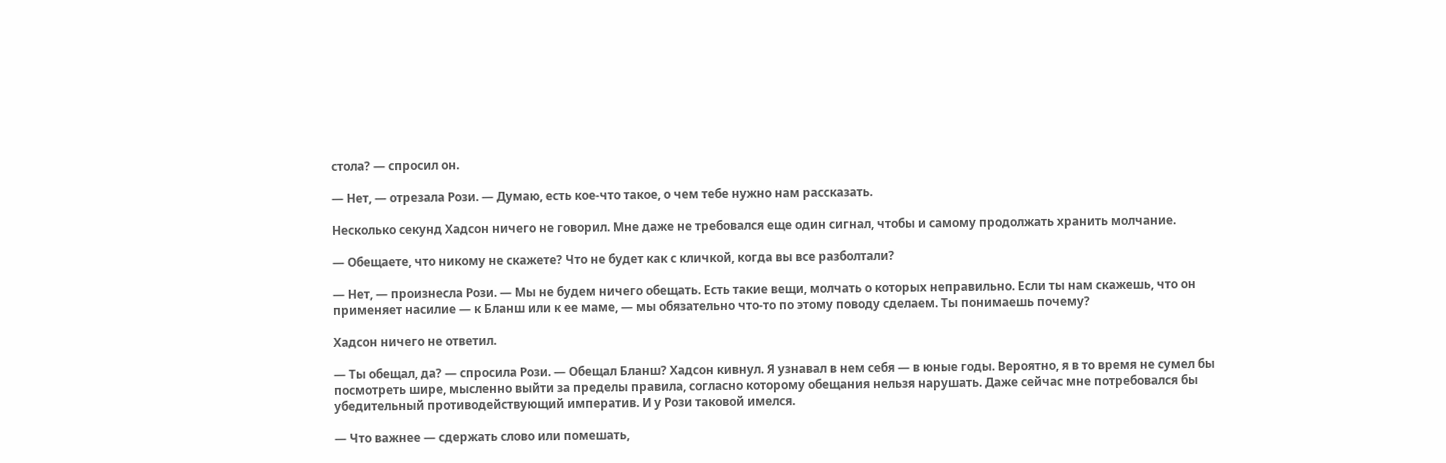стола? — спросил он.

— Нет, — отрезала Рози. — Думаю, есть кое-что такое, о чем тебе нужно нам рассказать.

Несколько секунд Хадсон ничего не говорил. Мне даже не требовался еще один сигнал, чтобы и самому продолжать хранить молчание.

— Обещаете, что никому не скажете? Что не будет как с кличкой, когда вы все разболтали?

— Нет, — произнесла Рози. — Мы не будем ничего обещать. Есть такие вещи, молчать о которых неправильно. Если ты нам скажешь, что он применяет насилие — к Бланш или к ее маме, — мы обязательно что-то по этому поводу сделаем. Ты понимаешь почему?

Хадсон ничего не ответил.

— Ты обещал, да? — спросила Рози. — Обещал Бланш? Хадсон кивнул. Я узнавал в нем себя — в юные годы. Вероятно, я в то время не сумел бы посмотреть шире, мысленно выйти за пределы правила, согласно которому обещания нельзя нарушать. Даже сейчас мне потребовался бы убедительный противодействующий императив. И у Рози таковой имелся.

— Что важнее — сдержать слово или помешать,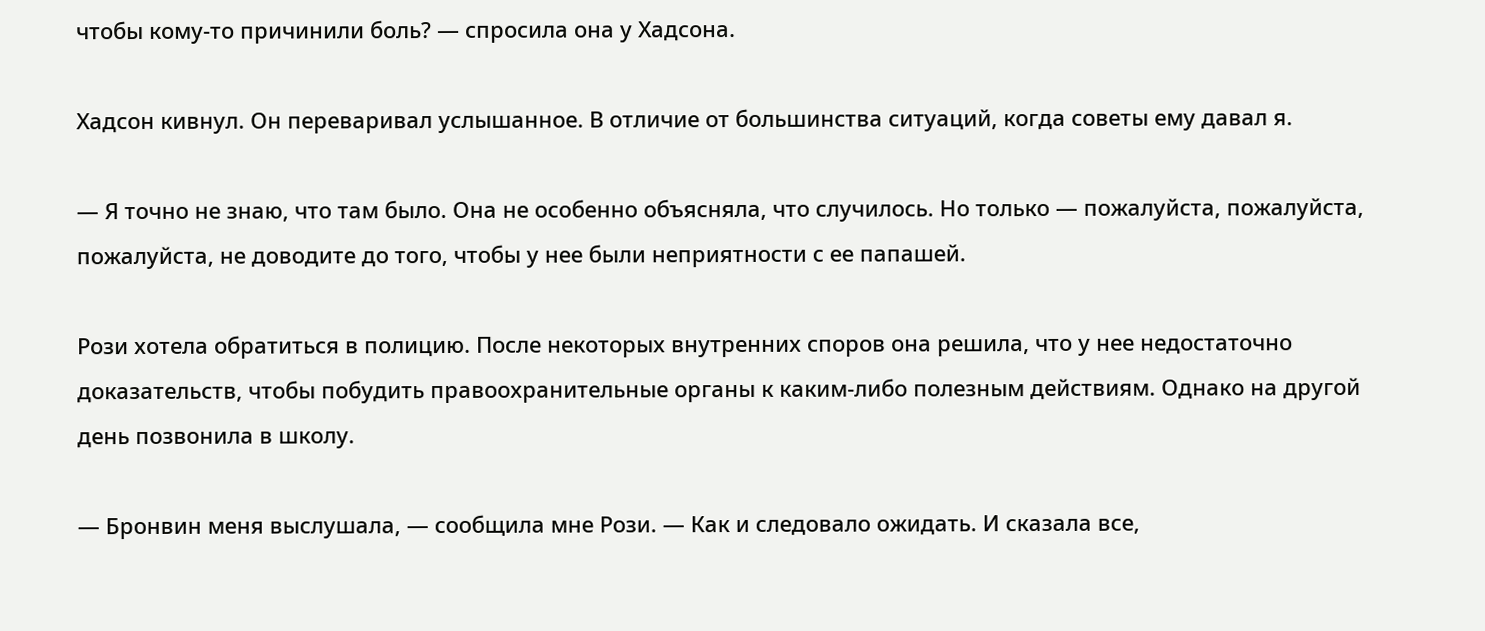чтобы кому-то причинили боль? — спросила она у Хадсона.

Хадсон кивнул. Он переваривал услышанное. В отличие от большинства ситуаций, когда советы ему давал я.

— Я точно не знаю, что там было. Она не особенно объясняла, что случилось. Но только — пожалуйста, пожалуйста, пожалуйста, не доводите до того, чтобы у нее были неприятности с ее папашей.

Рози хотела обратиться в полицию. После некоторых внутренних споров она решила, что у нее недостаточно доказательств, чтобы побудить правоохранительные органы к каким-либо полезным действиям. Однако на другой день позвонила в школу.

— Бронвин меня выслушала, — сообщила мне Рози. — Как и следовало ожидать. И сказала все,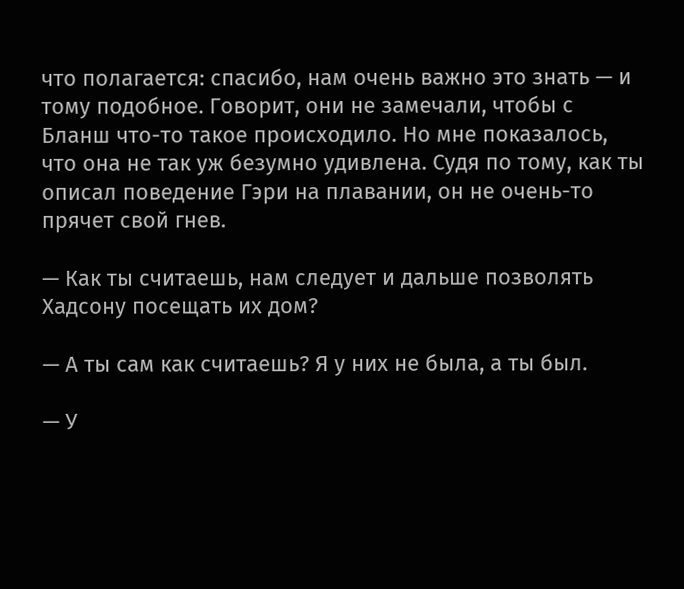что полагается: спасибо, нам очень важно это знать — и тому подобное. Говорит, они не замечали, чтобы с Бланш что-то такое происходило. Но мне показалось, что она не так уж безумно удивлена. Судя по тому, как ты описал поведение Гэри на плавании, он не очень-то прячет свой гнев.

— Как ты считаешь, нам следует и дальше позволять Хадсону посещать их дом?

— А ты сам как считаешь? Я у них не была, а ты был.

— У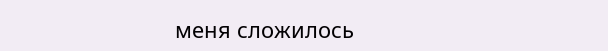меня сложилось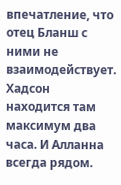впечатление, что отец Бланш с ними не взаимодействует. Хадсон находится там максимум два часа. И Алланна всегда рядом.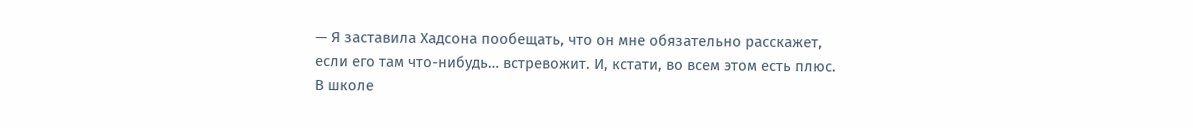— Я заставила Хадсона пообещать, что он мне обязательно расскажет, если его там что-нибудь… встревожит. И, кстати, во всем этом есть плюс. В школе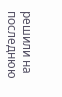решили на последнюю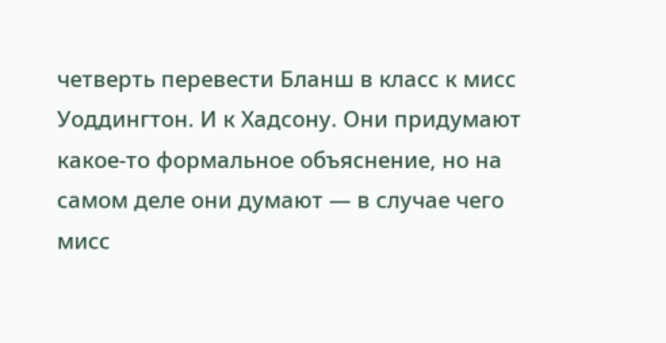четверть перевести Бланш в класс к мисс Уоддингтон. И к Хадсону. Они придумают какое-то формальное объяснение, но на самом деле они думают — в случае чего мисс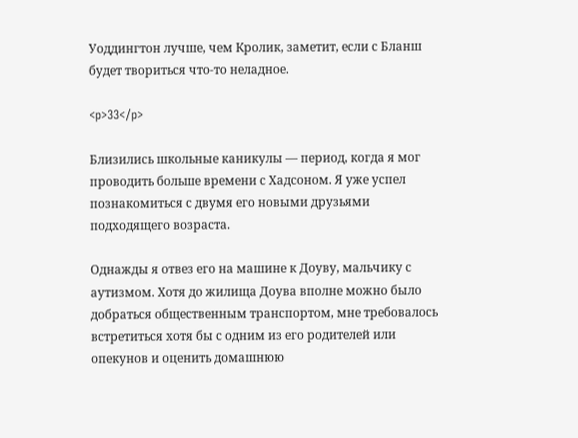Уоддингтон лучше, чем Кролик, заметит, если с Бланш будет твориться что-то неладное.

<p>33</p>

Близились школьные каникулы — период, когда я мог проводить больше времени с Хадсоном. Я уже успел познакомиться с двумя его новыми друзьями подходящего возраста.

Однажды я отвез его на машине к Доуву, мальчику с аутизмом. Хотя до жилища Доува вполне можно было добраться общественным транспортом, мне требовалось встретиться хотя бы с одним из его родителей или опекунов и оценить домашнюю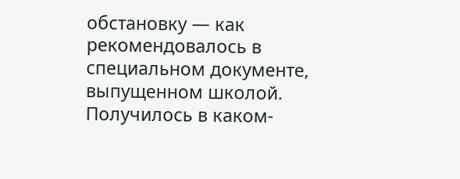обстановку — как рекомендовалось в специальном документе, выпущенном школой. Получилось в каком-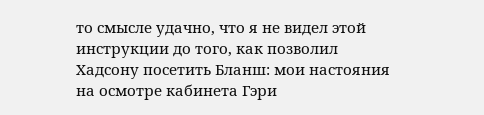то смысле удачно, что я не видел этой инструкции до того, как позволил Хадсону посетить Бланш: мои настояния на осмотре кабинета Гэри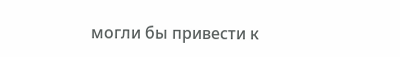могли бы привести к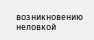возникновению неловкой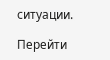ситуации.

Перейти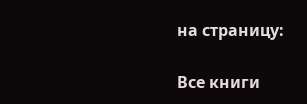на страницу:

Все книги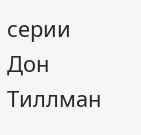серии Дон Тиллман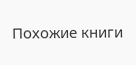Похожие книги